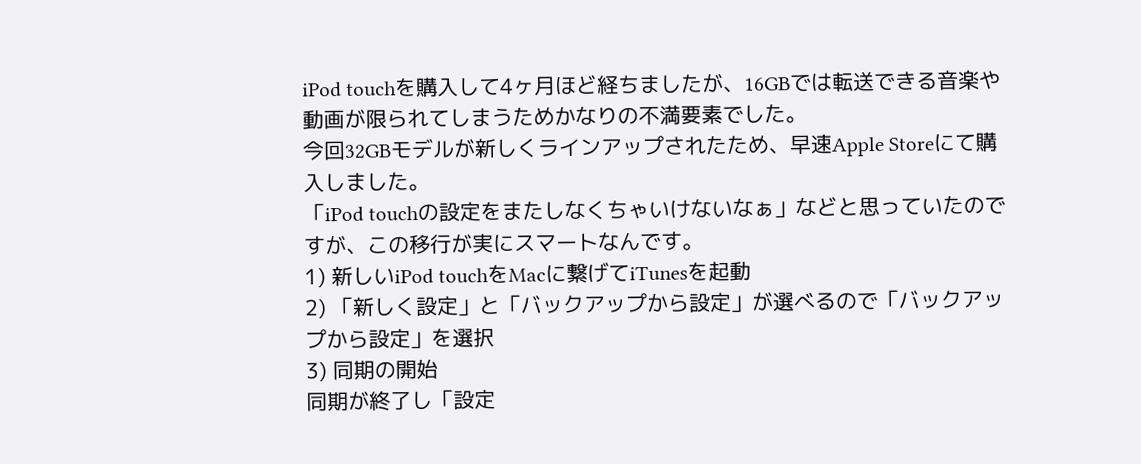iPod touchを購入して4ヶ月ほど経ちましたが、16GBでは転送できる音楽や動画が限られてしまうためかなりの不満要素でした。
今回32GBモデルが新しくラインアップされたため、早速Apple Storeにて購入しました。
「iPod touchの設定をまたしなくちゃいけないなぁ」などと思っていたのですが、この移行が実にスマートなんです。
1) 新しいiPod touchをMacに繋げてiTunesを起動
2) 「新しく設定」と「バックアップから設定」が選べるので「バックアップから設定」を選択
3) 同期の開始
同期が終了し「設定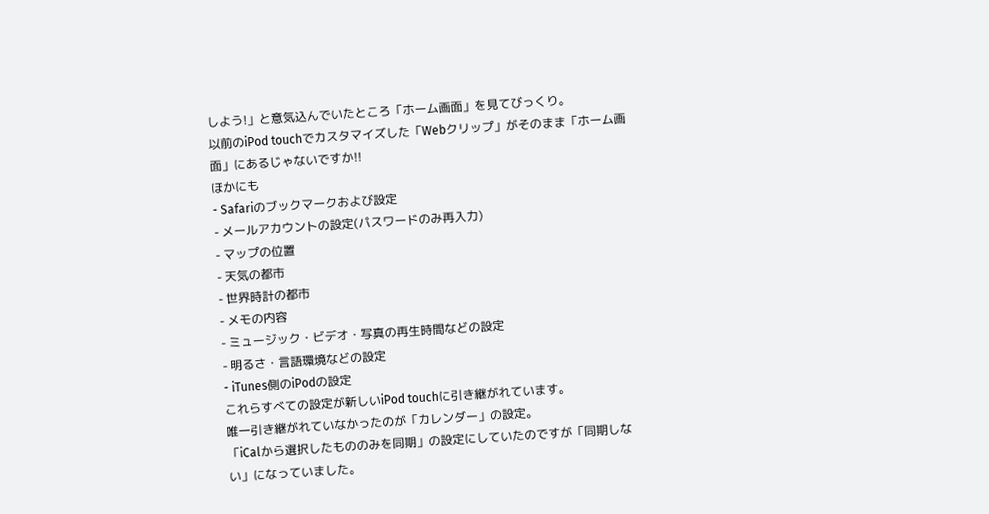しよう!」と意気込んでいたところ「ホーム画面」を見てびっくり。
以前のiPod touchでカスタマイズした「Webクリップ」がそのまま「ホーム画面」にあるじゃないですか!!
ほかにも
- Safariのブックマークおよび設定
- メールアカウントの設定(パスワードのみ再入力)
- マップの位置
- 天気の都市
- 世界時計の都市
- メモの内容
- ミュージック・ビデオ・写真の再生時間などの設定
- 明るさ・言語環境などの設定
- iTunes側のiPodの設定
これらすべての設定が新しいiPod touchに引き継がれています。
唯一引き継がれていなかったのが「カレンダー」の設定。
「iCalから選択したもののみを同期」の設定にしていたのですが「同期しない」になっていました。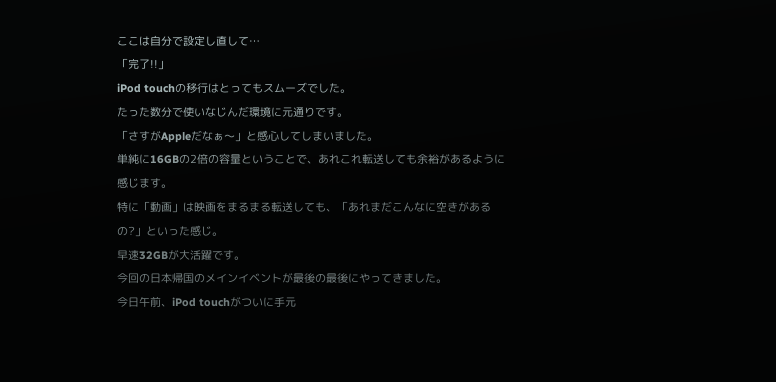ここは自分で設定し直して…
「完了!!」
iPod touchの移行はとってもスムーズでした。
たった数分で使いなじんだ環境に元通りです。
「さすがAppleだなぁ〜」と感心してしまいました。
単純に16GBの2倍の容量ということで、あれこれ転送しても余裕があるように感じます。
特に「動画」は映画をまるまる転送しても、「あれまだこんなに空きがあるの?」といった感じ。
早速32GBが大活躍です。
今回の日本帰国のメインイベントが最後の最後にやってきました。
今日午前、iPod touchがついに手元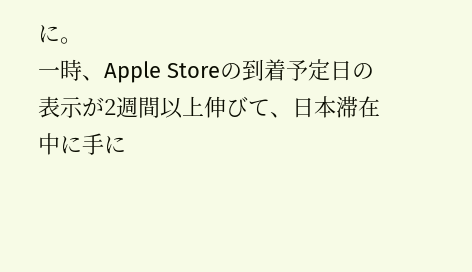に。
一時、Apple Storeの到着予定日の表示が2週間以上伸びて、日本滞在中に手に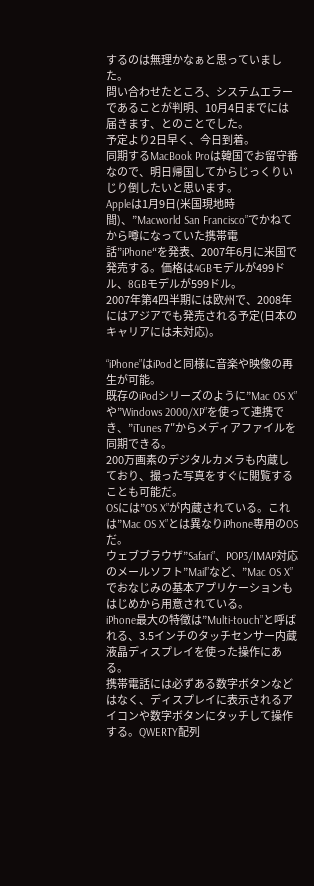するのは無理かなぁと思っていました。
問い合わせたところ、システムエラーであることが判明、10月4日までには届きます、とのことでした。
予定より2日早く、今日到着。
同期するMacBook Proは韓国でお留守番なので、明日帰国してからじっくりいじり倒したいと思います。
Appleは1月9日(米国現地時間)、”Macworld San Francisco”でかねてから噂になっていた携帯電話”iPhone“を発表、2007年6月に米国で発売する。価格は4GBモデルが499ドル、8GBモデルが599ドル。
2007年第4四半期には欧州で、2008年にはアジアでも発売される予定(日本のキャリアには未対応)。

“iPhone”はiPodと同様に音楽や映像の再生が可能。
既存のiPodシリーズのように”Mac OS X”や”Windows 2000/XP”を使って連携でき、”iTunes 7″からメディアファイルを同期できる。
200万画素のデジタルカメラも内蔵しており、撮った写真をすぐに閲覧することも可能だ。
OSには”OS X”が内蔵されている。これは”Mac OS X”とは異なりiPhone専用のOSだ。
ウェブブラウザ”Safari”、POP3/IMAP対応のメールソフト”Mail”など、”Mac OS X”でおなじみの基本アプリケーションもはじめから用意されている。
iPhone最大の特徴は”Multi-touch”と呼ばれる、3.5インチのタッチセンサー内蔵液晶ディスプレイを使った操作にある。
携帯電話には必ずある数字ボタンなどはなく、ディスプレイに表示されるアイコンや数字ボタンにタッチして操作する。QWERTY配列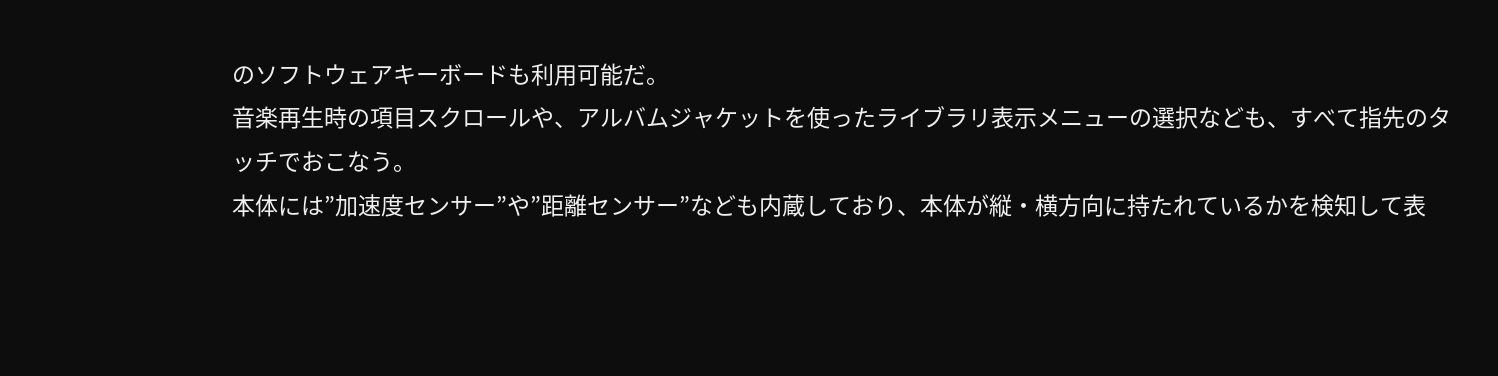のソフトウェアキーボードも利用可能だ。
音楽再生時の項目スクロールや、アルバムジャケットを使ったライブラリ表示メニューの選択なども、すべて指先のタッチでおこなう。
本体には”加速度センサー”や”距離センサー”なども内蔵しており、本体が縦・横方向に持たれているかを検知して表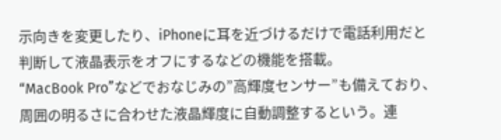示向きを変更したり、iPhoneに耳を近づけるだけで電話利用だと判断して液晶表示をオフにするなどの機能を搭載。
“MacBook Pro”などでおなじみの”高輝度センサー”も備えており、周囲の明るさに合わせた液晶輝度に自動調整するという。連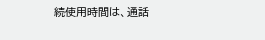続使用時間は、通話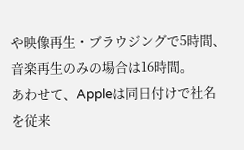や映像再生・ブラウジングで5時間、音楽再生のみの場合は16時間。
あわせて、Appleは同日付けで社名を従来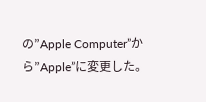の”Apple Computer”から”Apple”に変更した。